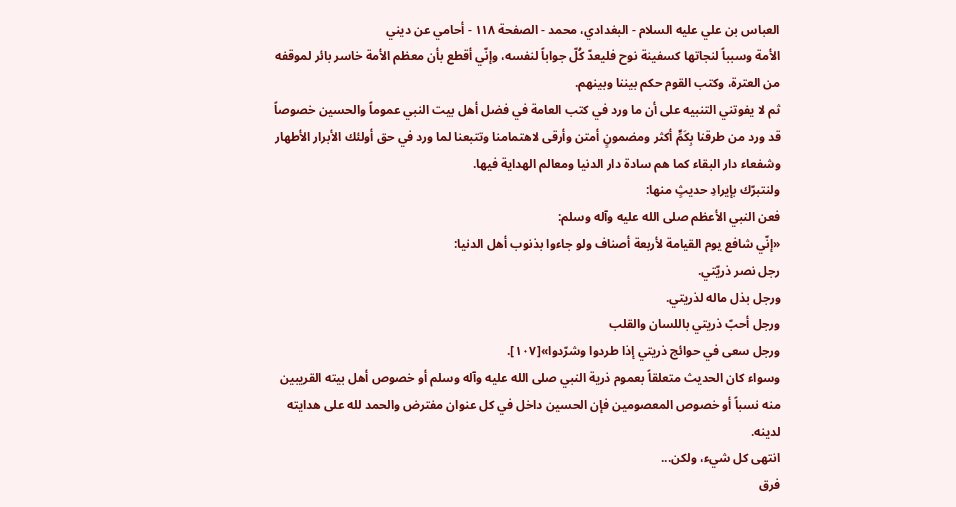العباس بن علي عليه السلام - البغدادي، محمد - الصفحة ١١٨ - أحامي عن ديني
الأمة وسبباً لنجاتها كسفينة نوح فليعدّ كُلّ جواباً لنفسه، وإنّي أقطع بأن معظم الأمة خاسر بائر لموقفه من العترة، وكتب القوم حكم بيننا وبينهم.
ثم لا يفوتني التنبيه على أن ما ورد في كتب العامة في فضل أهل بيت النبي عموماً والحسين خصوصاً قد ورد من طرقنا بِكَمٍّ أكثر ومضمونٍ أمتن وأرقى لاهتمامنا وتتبعنا لما ورد في حق أولئك الأبرار الأطهار وشفعاء دار البقاء كما هم سادة دار الدنيا ومعالم الهداية فيها.
ولنتبرّك بإيرادِ حديثٍ منها:
فعن النبي الأعظم صلى الله عليه وآله وسلم:
«إنّي شافع يوم القيامة لأربعة أصناف ولو جاءوا بذنوب أهل الدنيا:
رجل نصر ذريّتي.
ورجل بذل ماله لذريتي.
ورجل أحبّ ذريتي باللسان والقلب
ورجل سعى في حوائج ذريتي إذا طردوا وشرّدوا»[١٠٧].
وسواء كان الحديث متعلقاً بعموم ذرية النبي صلى الله عليه وآله وسلم أو خصوص أهل بيته القريبين منه نسباً أو خصوص المعصومين فإن الحسين داخل في كل عنوان مفترض والحمد لله على هدايته لدينه.
انتهى كل شيء، ولكن...
فرق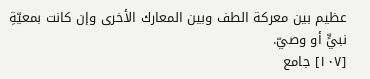عظيم بين معركة الطف وبين المعارك الأخرى وإن كانت بمعيّةِ نبيٍّ أو وصيّ.
[١٠٧] جامع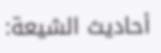أحاديث الشيعة: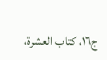ج١٦، كتاب العشرة،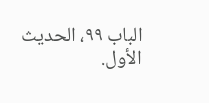الباب ٩٩، الحديث الأول.